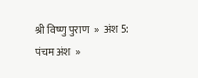श्री विष्णु पुराण  »  अंश 5: पंचम अंश  »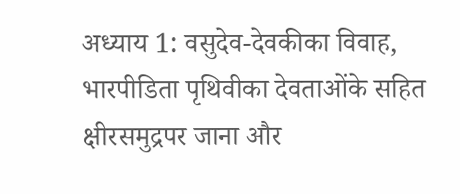अध्याय 1: वसुदेव-देवकीका विवाह, भारपीडिता पृथिवीका देवताओंके सहित क्षीरसमुद्रपर जाना और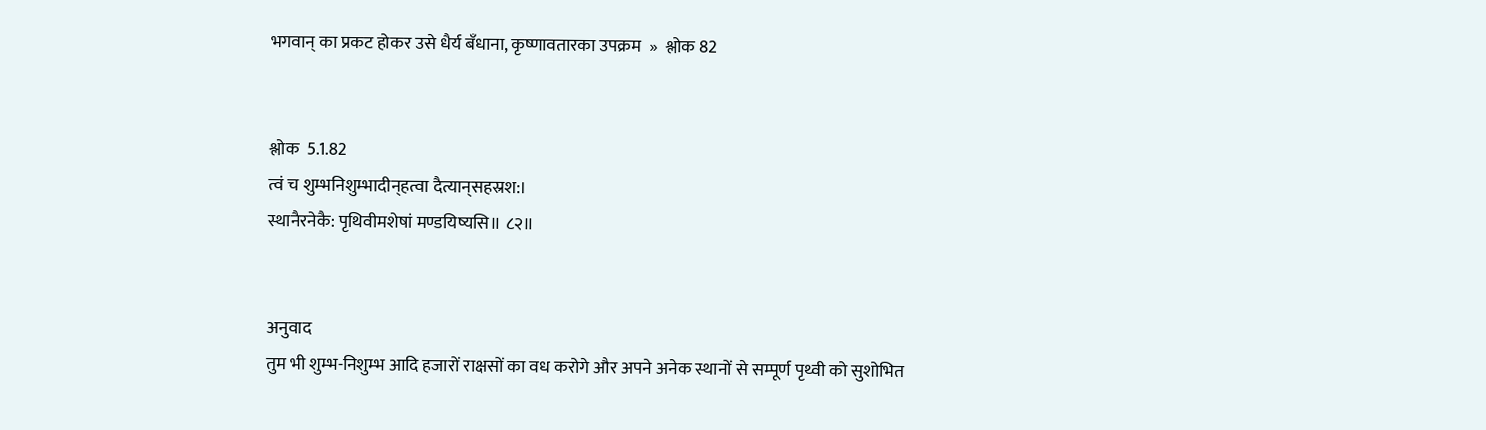भगवान् का प्रकट होकर उसे धैर्य बँधाना, कृष्णावतारका उपक्रम  »  श्लोक 82


श्लोक  5.1.82
त्वं च शुम्भनिशुम्भादीन‍्हत्वा दैत्यान‍्सहस्रश:।
स्थानैरनेकै: पृथिवीमशेषां मण्डयिष्यसि॥ ८२॥


अनुवाद
तुम भी शुम्भ-निशुम्भ आदि हजारों राक्षसों का वध करोगे और अपने अनेक स्थानों से सम्पूर्ण पृथ्वी को सुशोभित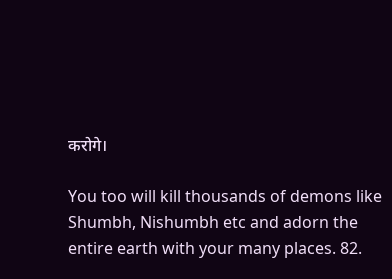करोगे।

You too will kill thousands of demons like Shumbh, Nishumbh etc and adorn the entire earth with your many places. 82.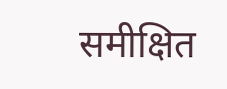समीक्षित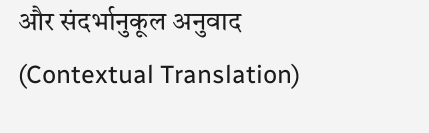और संदर्भानुकूल अनुवाद (Contextual Translation)